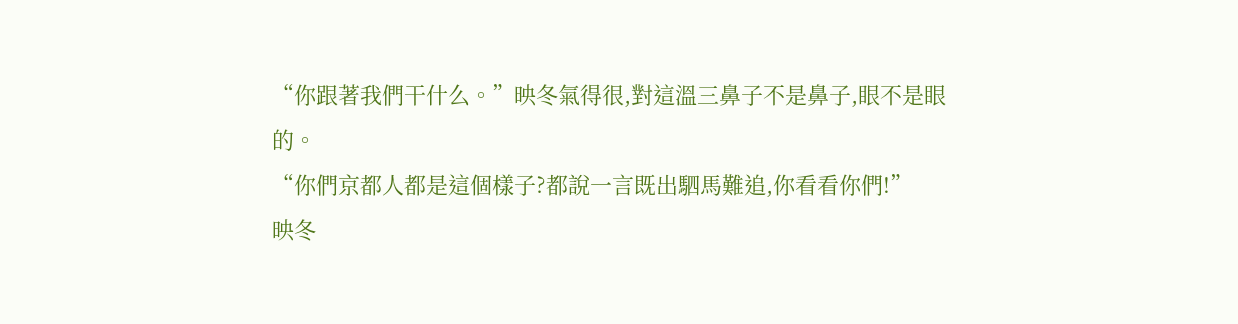“你跟著我們干什么。”映冬氣得很,對這溫三鼻子不是鼻子,眼不是眼的。
“你們京都人都是這個樣子?都說一言既出駟馬難追,你看看你們!”
映冬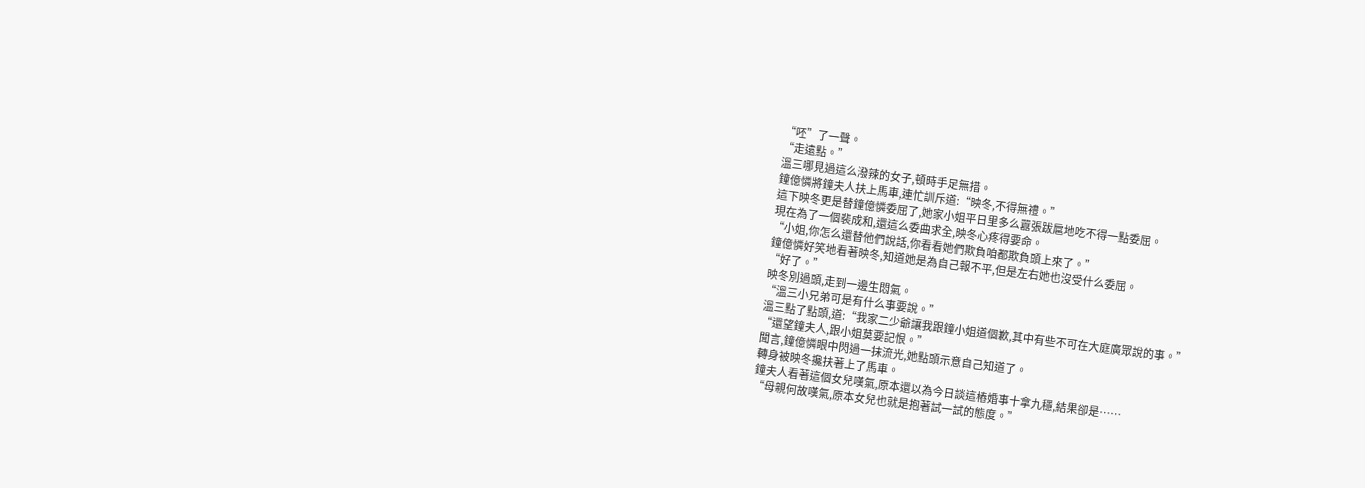“呸”了一聲。
“走遠點。”
溫三哪見過這么潑辣的女子,頓時手足無措。
鐘億憐將鐘夫人扶上馬車,連忙訓斥道:“映冬,不得無禮。”
這下映冬更是替鐘億憐委屈了,她家小姐平日里多么囂張跋扈地吃不得一點委屈。
現在為了一個裴成和,還這么委曲求全,映冬心疼得要命。
“小姐,你怎么還替他們說話,你看看她們欺負咱都欺負頭上來了。”
鐘億憐好笑地看著映冬,知道她是為自己報不平,但是左右她也沒受什么委屈。
“好了。”
映冬別過頭,走到一邊生悶氣。
“溫三小兄弟可是有什么事要說。”
溫三點了點頭,道:“我家二少爺讓我跟鐘小姐道個歉,其中有些不可在大庭廣眾說的事。”
“還望鐘夫人,跟小姐莫要記恨。”
聞言,鐘億憐眼中閃過一抹流光,她點頭示意自己知道了。
轉身被映冬攙扶著上了馬車。
鐘夫人看著這個女兒嘆氣,原本還以為今日談這樁婚事十拿九穩,結果卻是……
“母親何故嘆氣,原本女兒也就是抱著試一試的態度。”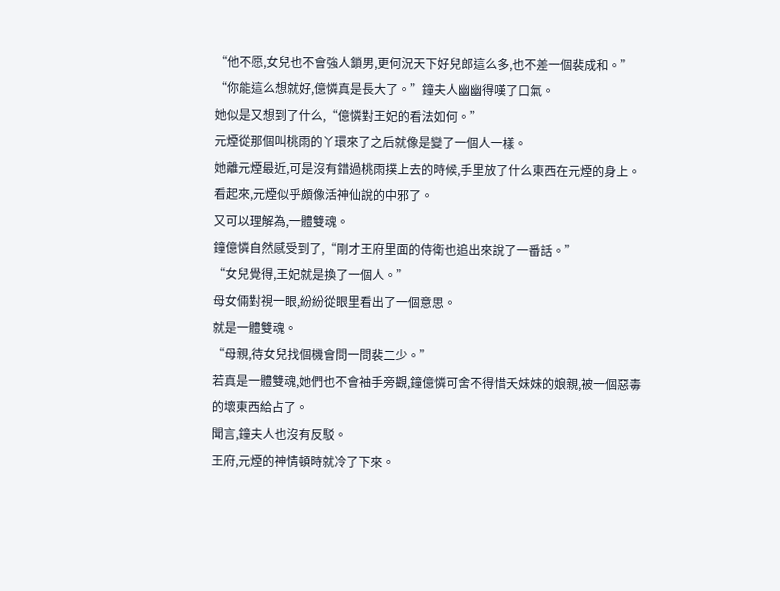“他不愿,女兒也不會強人鎖男,更何況天下好兒郎這么多,也不差一個裴成和。”
“你能這么想就好,億憐真是長大了。”鐘夫人幽幽得嘆了口氣。
她似是又想到了什么,“億憐對王妃的看法如何。”
元煙從那個叫桃雨的丫環來了之后就像是變了一個人一樣。
她離元煙最近,可是沒有錯過桃雨撲上去的時候,手里放了什么東西在元煙的身上。
看起來,元煙似乎頗像活神仙說的中邪了。
又可以理解為,一體雙魂。
鐘億憐自然感受到了,“剛才王府里面的侍衛也追出來說了一番話。”
“女兒覺得,王妃就是換了一個人。”
母女倆對視一眼,紛紛從眼里看出了一個意思。
就是一體雙魂。
“母親,待女兒找個機會問一問裴二少。”
若真是一體雙魂,她們也不會袖手旁觀,鐘億憐可舍不得惜夭妹妹的娘親,被一個惡毒的壞東西給占了。
聞言,鐘夫人也沒有反駁。
王府,元煙的神情頓時就冷了下來。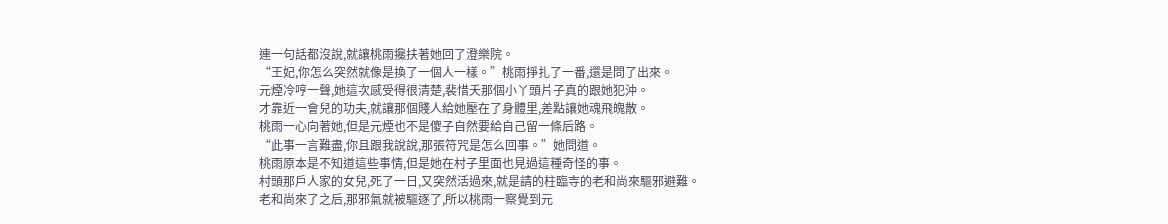連一句話都沒說,就讓桃雨攙扶著她回了澄樂院。
“王妃,你怎么突然就像是換了一個人一樣。”桃雨掙扎了一番,還是問了出來。
元煙冷哼一聲,她這次感受得很清楚,裴惜夭那個小丫頭片子真的跟她犯沖。
才靠近一會兒的功夫,就讓那個賤人給她壓在了身體里,差點讓她魂飛魄散。
桃雨一心向著她,但是元煙也不是傻子自然要給自己留一條后路。
“此事一言難盡,你且跟我說說,那張符咒是怎么回事。”她問道。
桃雨原本是不知道這些事情,但是她在村子里面也見過這種奇怪的事。
村頭那戶人家的女兒,死了一日,又突然活過來,就是請的柱臨寺的老和尚來驅邪避難。
老和尚來了之后,那邪氣就被驅逐了,所以桃雨一察覺到元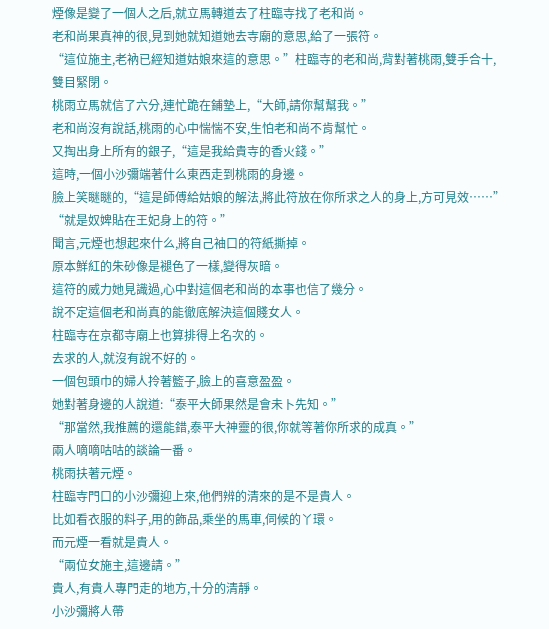煙像是變了一個人之后,就立馬轉道去了柱臨寺找了老和尚。
老和尚果真神的很,見到她就知道她去寺廟的意思,給了一張符。
“這位施主,老衲已經知道姑娘來這的意思。”柱臨寺的老和尚,背對著桃雨,雙手合十,雙目緊閉。
桃雨立馬就信了六分,連忙跪在鋪墊上,“大師,請你幫幫我。”
老和尚沒有說話,桃雨的心中惴惴不安,生怕老和尚不肯幫忙。
又掏出身上所有的銀子,“這是我給貴寺的香火錢。”
這時,一個小沙彌端著什么東西走到桃雨的身邊。
臉上笑瞇瞇的,“這是師傅給姑娘的解法,將此符放在你所求之人的身上,方可見效……”
“就是奴婢貼在王妃身上的符。”
聞言,元煙也想起來什么,將自己袖口的符紙撕掉。
原本鮮紅的朱砂像是褪色了一樣,變得灰暗。
這符的威力她見識過,心中對這個老和尚的本事也信了幾分。
說不定這個老和尚真的能徹底解決這個賤女人。
柱臨寺在京都寺廟上也算排得上名次的。
去求的人,就沒有說不好的。
一個包頭巾的婦人拎著籃子,臉上的喜意盈盈。
她對著身邊的人說道:“泰平大師果然是會未卜先知。”
“那當然,我推薦的還能錯,泰平大神靈的很,你就等著你所求的成真。”
兩人嘀嘀咕咕的談論一番。
桃雨扶著元煙。
柱臨寺門口的小沙彌迎上來,他們辨的清來的是不是貴人。
比如看衣服的料子,用的飾品,乘坐的馬車,伺候的丫環。
而元煙一看就是貴人。
“兩位女施主,這邊請。”
貴人,有貴人專門走的地方,十分的清靜。
小沙彌將人帶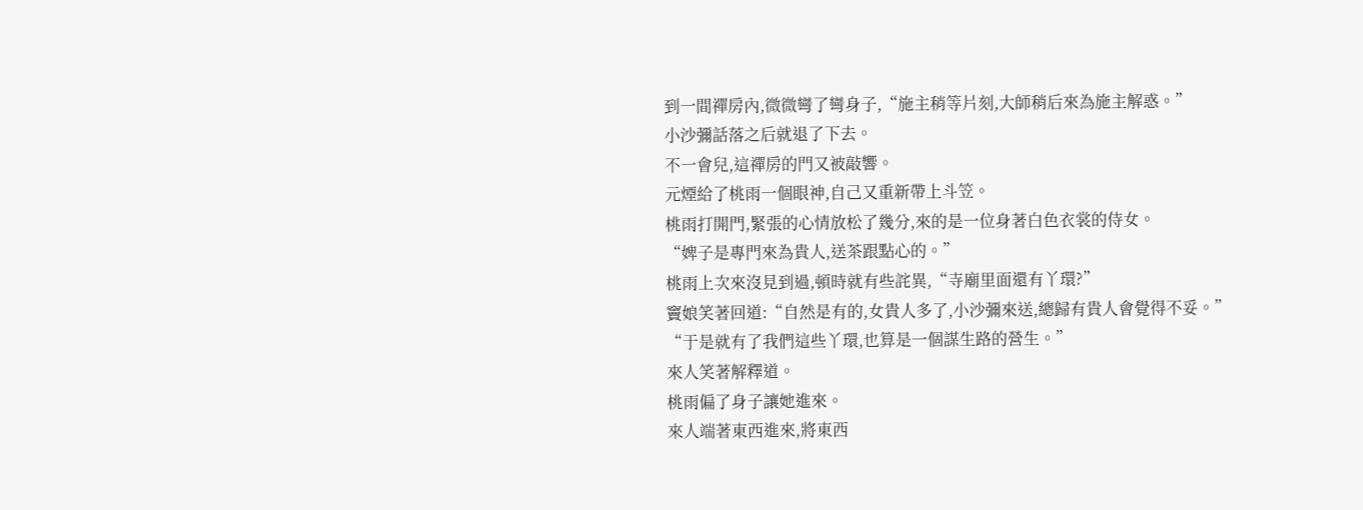到一間禪房內,微微彎了彎身子,“施主稍等片刻,大師稍后來為施主解惑。”
小沙彌話落之后就退了下去。
不一會兒,這禪房的門又被敲響。
元煙給了桃雨一個眼神,自己又重新帶上斗笠。
桃雨打開門,緊張的心情放松了幾分,來的是一位身著白色衣裳的侍女。
“婢子是專門來為貴人,送茶跟點心的。”
桃雨上次來沒見到過,頓時就有些詫異,“寺廟里面還有丫環?”
竇娘笑著回道:“自然是有的,女貴人多了,小沙彌來送,總歸有貴人會覺得不妥。”
“于是就有了我們這些丫環,也算是一個謀生路的營生。”
來人笑著解釋道。
桃雨偏了身子讓她進來。
來人端著東西進來,將東西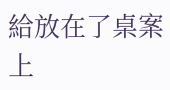給放在了桌案上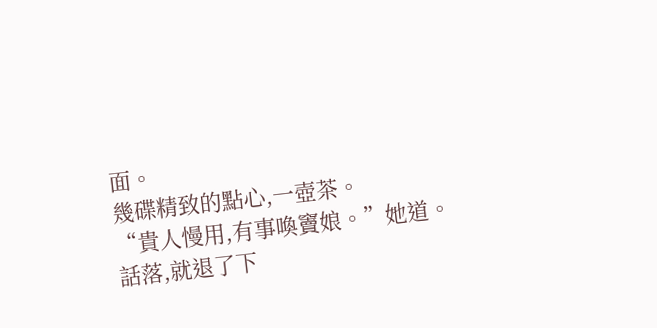面。
幾碟精致的點心,一壺茶。
“貴人慢用,有事喚竇娘。”她道。
話落,就退了下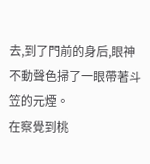去,到了門前的身后,眼神不動聲色掃了一眼帶著斗笠的元煙。
在察覺到桃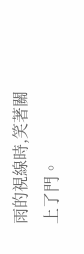雨的視線時,笑著關上了門。